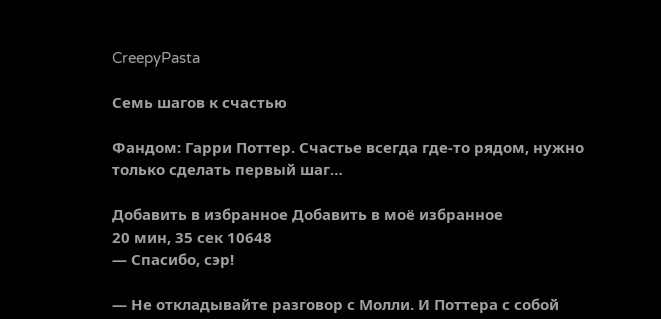CreepyPasta

Семь шагов к счастью

Фандом: Гарри Поттер. Счастье всегда где-то рядом, нужно только сделать первый шаг…

Добавить в избранное Добавить в моё избранное
20 мин, 35 сек 10648
— Спасибо, сэр!

— Не откладывайте разговор с Молли. И Поттера с собой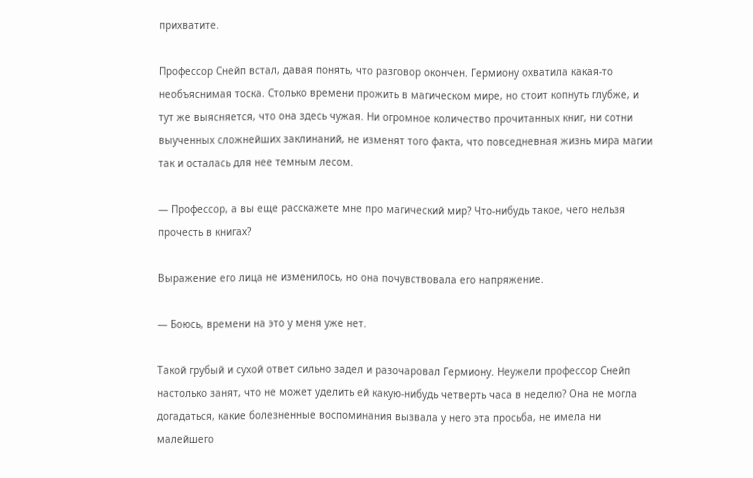прихватите.

Профессор Снейп встал, давая понять, что разговор окончен. Гермиону охватила какая-то необъяснимая тоска. Столько времени прожить в магическом мире, но стоит копнуть глубже, и тут же выясняется, что она здесь чужая. Ни огромное количество прочитанных книг, ни сотни выученных сложнейших заклинаний, не изменят того факта, что повседневная жизнь мира магии так и осталась для нее темным лесом.

— Профессор, а вы еще расскажете мне про магический мир? Что-нибудь такое, чего нельзя прочесть в книгах?

Выражение его лица не изменилось, но она почувствовала его напряжение.

— Боюсь, времени на это у меня уже нет.

Такой грубый и сухой ответ сильно задел и разочаровал Гермиону. Неужели профессор Снейп настолько занят, что не может уделить ей какую-нибудь четверть часа в неделю? Она не могла догадаться, какие болезненные воспоминания вызвала у него эта просьба, не имела ни малейшего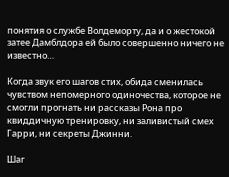понятия о службе Волдеморту, да и о жестокой затее Дамблдора ей было совершенно ничего не известно…

Когда звук его шагов стих, обида сменилась чувством непомерного одиночества, которое не смогли прогнать ни рассказы Рона про квиддичную тренировку, ни заливистый смех Гарри, ни секреты Джинни.

Шаг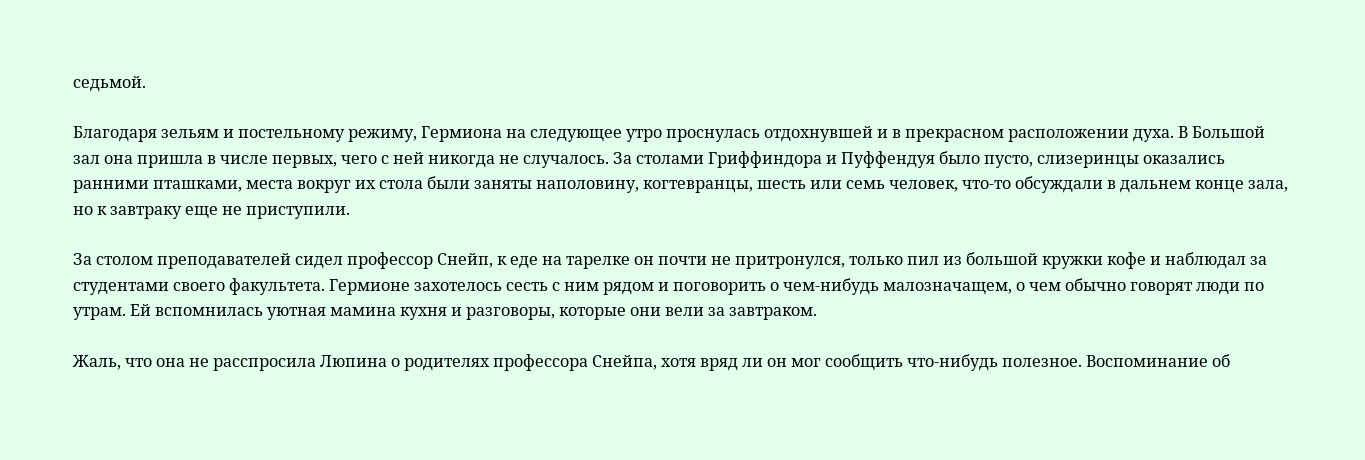седьмой.

Благодаря зельям и постельному режиму, Гермиона на следующее утро проснулась отдохнувшей и в прекрасном расположении духа. В Большой зал она пришла в числе первых, чего с ней никогда не случалось. За столами Гриффиндора и Пуффендуя было пусто, слизеринцы оказались ранними пташками, места вокруг их стола были заняты наполовину, когтевранцы, шесть или семь человек, что-то обсуждали в дальнем конце зала, но к завтраку еще не приступили.

За столом преподавателей сидел профессор Снейп, к еде на тарелке он почти не притронулся, только пил из большой кружки кофе и наблюдал за студентами своего факультета. Гермионе захотелось сесть с ним рядом и поговорить о чем-нибудь малозначащем, о чем обычно говорят люди по утрам. Ей вспомнилась уютная мамина кухня и разговоры, которые они вели за завтраком.

Жаль, что она не расспросила Люпина о родителях профессора Снейпа, хотя вряд ли он мог сообщить что-нибудь полезное. Воспоминание об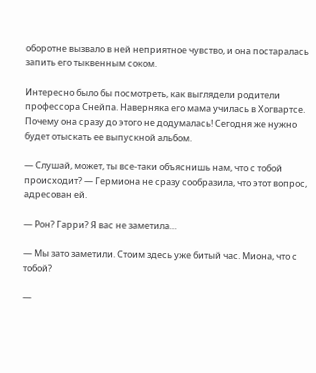оборотне вызвало в ней неприятное чувство, и она постаралась запить его тыквенным соком.

Интересно было бы посмотреть, как выглядели родители профессора Снейпа. Наверняка его мама училась в Хогвартсе. Почему она сразу до этого не додумалась! Сегодня же нужно будет отыскать ее выпускной альбом.

— Слушай, может, ты все-таки объяснишь нам, что с тобой происходит? — Гермиона не сразу сообразила, что этот вопрос, адресован ей.

— Рон? Гарри? Я вас не заметила…

— Мы зато заметили. Стоим здесь уже битый час. Миона, что с тобой?

—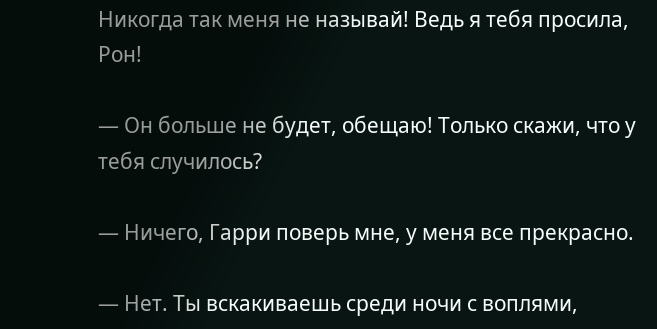Никогда так меня не называй! Ведь я тебя просила, Рон!

— Он больше не будет, обещаю! Только скажи, что у тебя случилось?

— Ничего, Гарри поверь мне, у меня все прекрасно.

— Нет. Ты вскакиваешь среди ночи с воплями,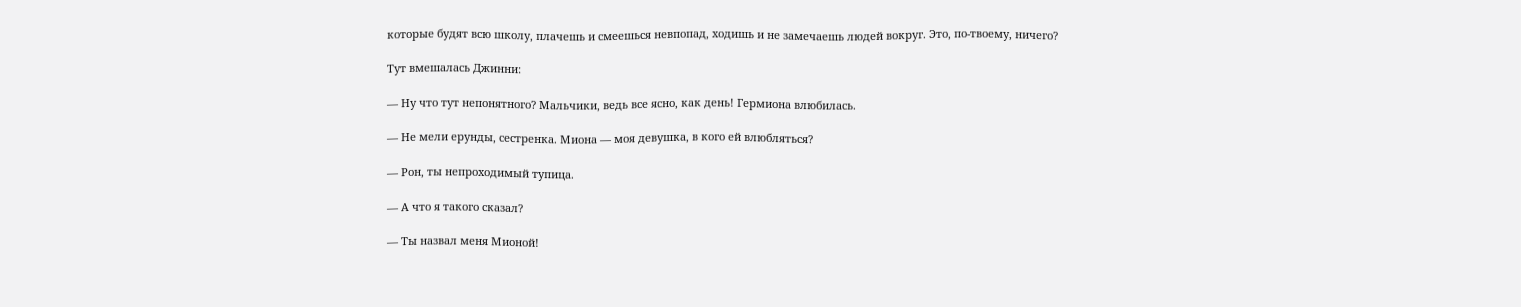которые будят всю школу, плачешь и смеешься невпопад, ходишь и не замечаешь людей вокруг. Это, по-твоему, ничего?

Тут вмешалась Джинни:

— Ну что тут непонятного? Мальчики, ведь все ясно, как день! Гермиона влюбилась.

— Не мели ерунды, сестренка. Миона — моя девушка, в кого ей влюбляться?

— Рон, ты непроходимый тупица.

— А что я такого сказал?

— Ты назвал меня Мионой!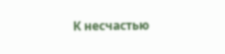К несчастью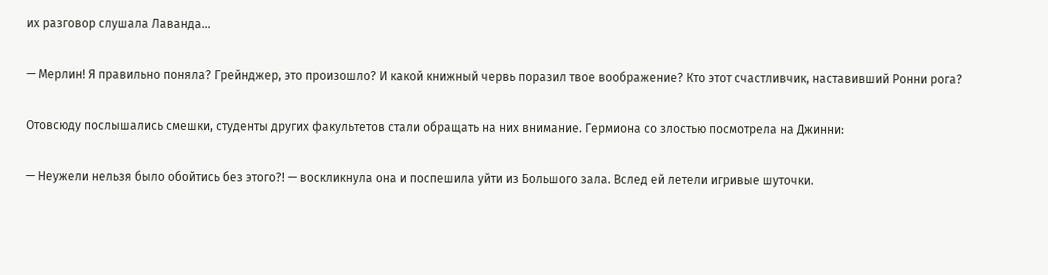их разговор слушала Лаванда…

— Мерлин! Я правильно поняла? Грейнджер, это произошло? И какой книжный червь поразил твое воображение? Кто этот счастливчик, наставивший Ронни рога?

Отовсюду послышались смешки, студенты других факультетов стали обращать на них внимание. Гермиона со злостью посмотрела на Джинни:

— Неужели нельзя было обойтись без этого?! — воскликнула она и поспешила уйти из Большого зала. Вслед ей летели игривые шуточки.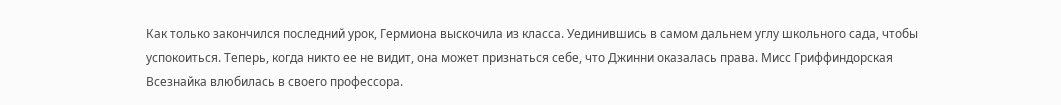Как только закончился последний урок, Гермиона выскочила из класса. Уединившись в самом дальнем углу школьного сада, чтобы успокоиться. Теперь, когда никто ее не видит, она может признаться себе, что Джинни оказалась права. Мисс Гриффиндорская Всезнайка влюбилась в своего профессора.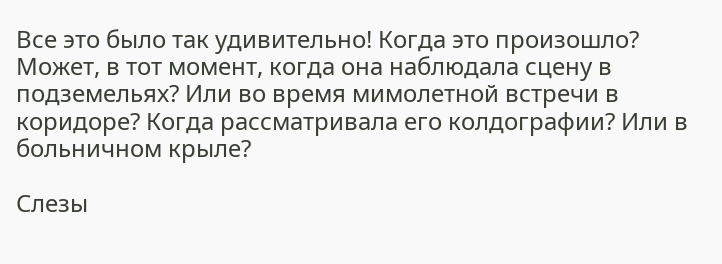Все это было так удивительно! Когда это произошло? Может, в тот момент, когда она наблюдала сцену в подземельях? Или во время мимолетной встречи в коридоре? Когда рассматривала его колдографии? Или в больничном крыле?

Слезы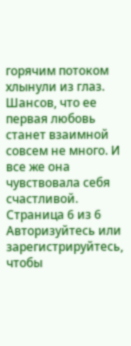горячим потоком хлынули из глаз. Шансов, что ее первая любовь станет взаимной совсем не много. И все же она чувствовала себя счастливой.
Страница 6 из 6
Авторизуйтесь или зарегистрируйтесь, чтобы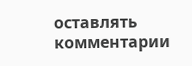оставлять комментарии